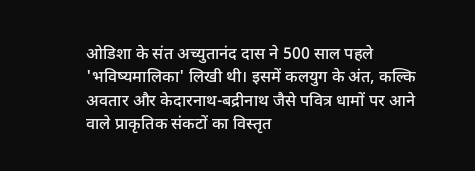ओडिशा के संत अच्युतानंद दास ने 500 साल पहले 'भविष्यमालिका' लिखी थी। इसमें कलयुग के अंत, कल्कि अवतार और केदारनाथ-बद्रीनाथ जैसे पवित्र धामों पर आने वाले प्राकृतिक संकटों का विस्तृत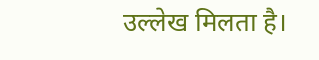उल्लेख मिलता है।